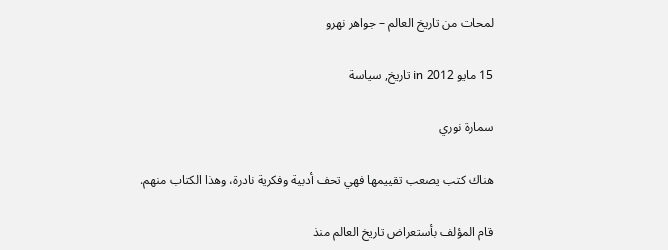لمحات من تاريخ العالم – جواهر نهرو

15 مايو 2012 in تاريخ, سياسة

سمارة نوري

هناك كتب يصعب تقييمها فهي تحف أدبية وفكرية نادرة، وهذا الكتاب منهم.

قام المؤلف بأستعراض تاريخ العالم منذ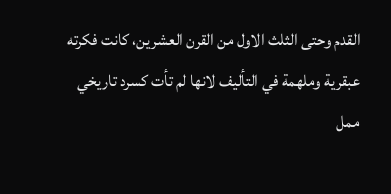القدم وحتى الثلث الاول من القرن العشرين، كانت فكرته عبقرية وملهمة في التأليف لانها لم تأت كسرد تاريخي ممل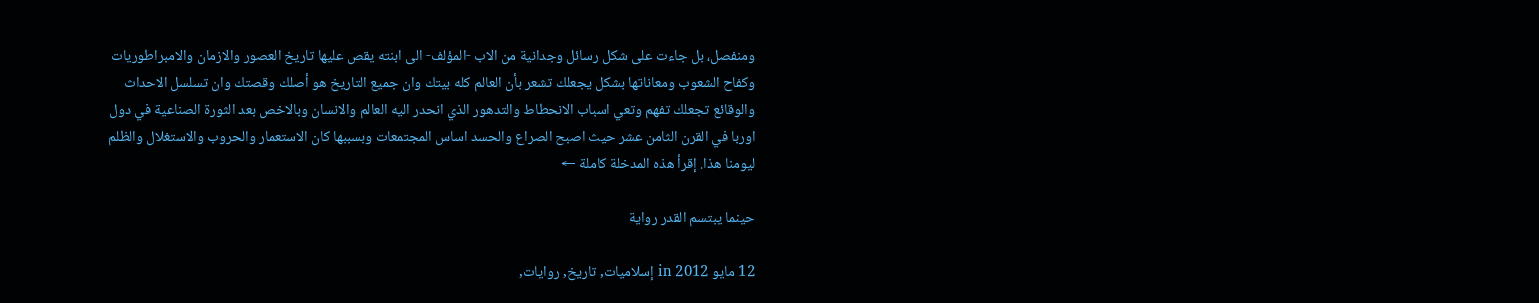ومنفصل، بل جاءت على شكل رسائل وجدانية من الاب -المؤلف- الى ابنته يقص عليها تاريخ العصور والازمان والامبراطوريات وكفاح الشعوب ومعاناتها بشكل يجعلك تشعر بأن العالم كله بيتك وان جميع التاريخ هو أصلك وقصتك وان تسلسل الاحداث والوقائع تجعلك تفهم وتعي اسباب الانحطاط والتدهور الذي انحدر اليه العالم والانسان وبالاخص بعد الثورة الصناعية في دول اوربا في القرن الثامن عشر حيث اصبح الصراع والحسد اساس المجتمعات وبسببها كان الاستعمار والحروب والاستغلال والظلم ليومنا هذا. إقرأ هذه المدخلة كاملة ←

حينما يبتسم القدر رواية

12 مايو 2012 in إسلاميات, تاريخ, روايات,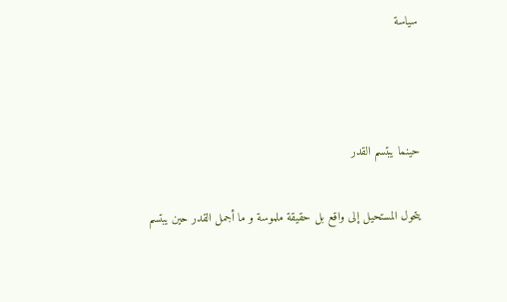سياسة



حينما يبتسم القدر

يتحول المستحيل إلى واقع بل حقيقة ملموسة و ما أجمل القدر حين يبتسم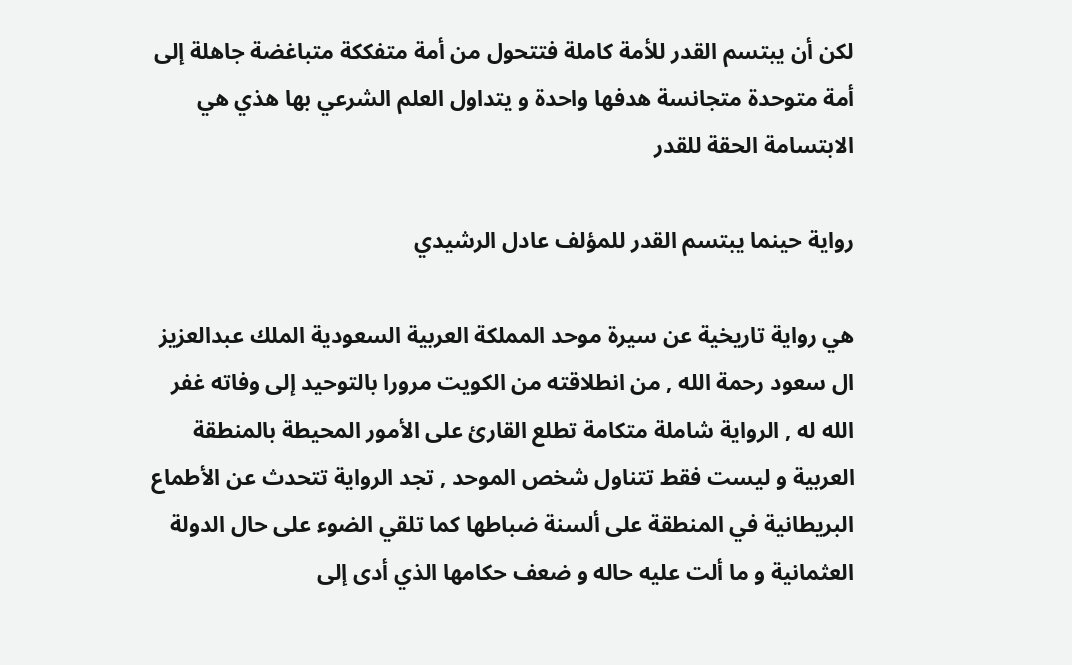لكن أن يبتسم القدر للأمة كاملة فتتحول من أمة متفككة متباغضة جاهلة إلى أمة متوحدة متجانسة هدفها واحدة و يتداول العلم الشرعي بها هذي هي الابتسامة الحقة للقدر

رواية حينما يبتسم القدر للمؤلف عادل الرشيدي

هي رواية تاريخية عن سيرة موحد المملكة العربية السعودية الملك عبدالعزيز ال سعود رحمة الله , من انطلاقته من الكويت مرورا بالتوحيد إلى وفاته غفر الله له , الرواية شاملة متكامة تطلع القارئ على الأمور المحيطة بالمنطقة العربية و ليست فقط تتناول شخص الموحد , تجد الرواية تتحدث عن الأطماع البريطانية في المنطقة على ألسنة ضباطها كما تلقي الضوء على حال الدولة العثمانية و ما ألت عليه حاله و ضعف حكامها الذي أدى إلى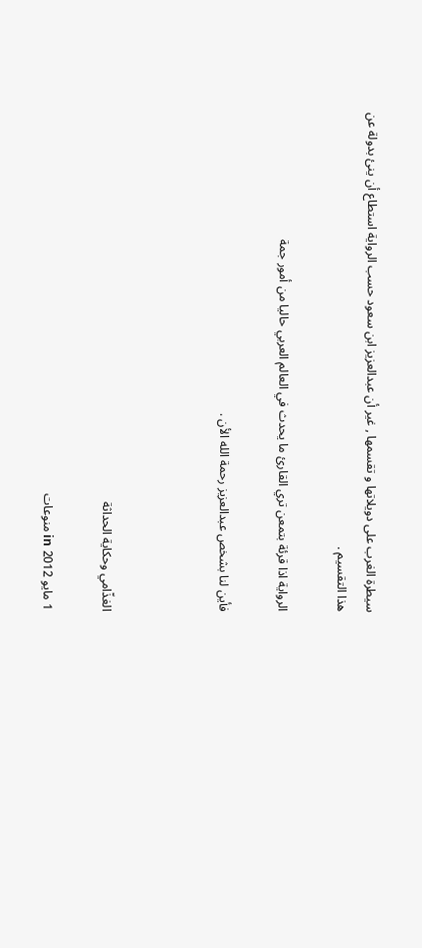سيطرة الغرب على دويلاتها و تقسمها , غير أن عبدالعزيز ابن سعود حسب الرواية استطاع أن ينئ بدولة عن هذا التقسيم .

الرواية اذا قرئة بتمعن تري القارئ ما يحدث في العالم العربي حاليا من أمور جمة

فأين لنا بشخص عبدالعزيز رحمة الله الأن .



الغذّامي وحكاية الحداثة

1 مايو 2012 in منوعات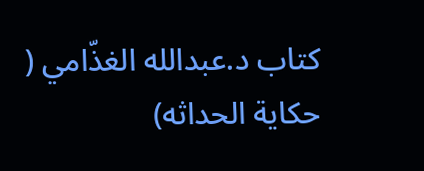كتاب د.عبدالله الغذّامي ( حكاية الحداثه)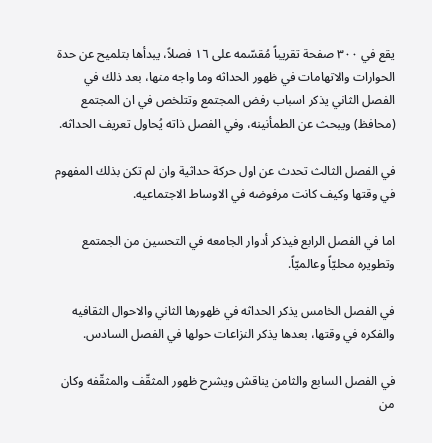يقع في ٣٠٠ صفحة تقريباً مُقسّمه على ١٦ فصلاً، يبدأها بتلميح عن حدة الحوارات والاتهامات في ظهور الحداثه وما واجه منها، بعد ذلك في الفصل الثاني يذكر اسباب رفض المجتمع وتتلخص في ان المجتمع (محافظ) ويبحث عن الطمأنينه، وفي الفصل ذاته يُحاول تعريف الحداثه.

في الفصل الثالث تحدث عن اول حركة حداثية وان لم تكن بذلك المفهوم في وقتها وكيف كانت مرفوضه في الاوساط الاجتماعيه.

اما في الفصل الرابع فيذكر أدوار الجامعه في التحسين من الجمتمع وتطويره محليّاً وعالميّاً.

في الفصل الخامس يذكر الحداثه في ظهورها الثاني والاحوال الثقافيه والفكره في وقتها، بعدها يذكر النزاعات حولها في الفصل السادس.

في الفصل السابع والثامن يناقش ويشرح ظهور المثقّف والمثقّفه وكان من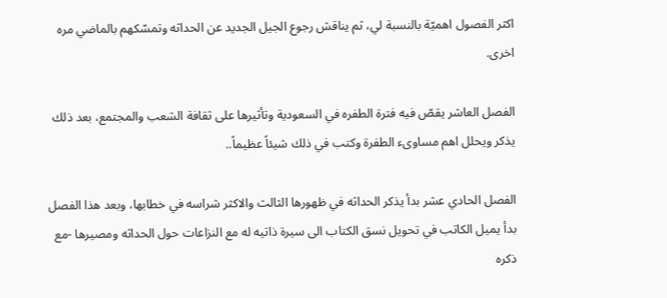اكثر الفصول اهميّة بالنسبة لي، ثم يناقش رجوع الجيل الجديد عن الحداثه وتمسّكهم بالماضي مره اخرى.

الفصل العاشر يقصّ فيه فترة الطفره في السعودية وتأثيرها على ثقافة الشعب والمجتمع، بعد ذلك يذكر ويحلل اهم مساوىء الطفرة وكتب في ذلك شيئاً عظيماً..

الفصل الحادي عشر بدأ يذكر الحداثه في ظهورها الثالث والاكثر شراسه في خطابها، وبعد هذا الفصل بدأ يميل الكاتب في تحويل نسق الكتاب الى سيرة ذاتيه له مع النزاعات حول الحداثه ومصيرها -مع ذكره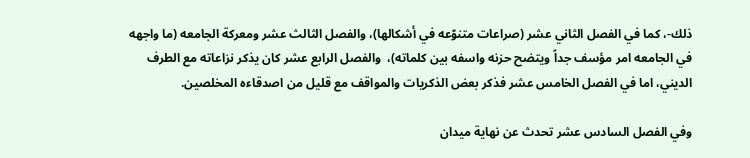ذلك-، كما في الفصل الثاني عشر (صراعات متنوّعه في أشكالها)، والفصل الثالث عشر ومعركة الجامعه (ما واجهه في الجامعه امر مؤسف جداً ويتضح حزنه واسفه بين كلماته)،  والفصل الرابع عشر كان يذكر نزاعاته مع الطرف الديني، اما في الفصل الخامس عشر فذكر بعض الذكريات والمواقف مع قليل من اصدقاءه المخلصين.

وفي الفصل السادس عشر تحدث عن نهاية ميدان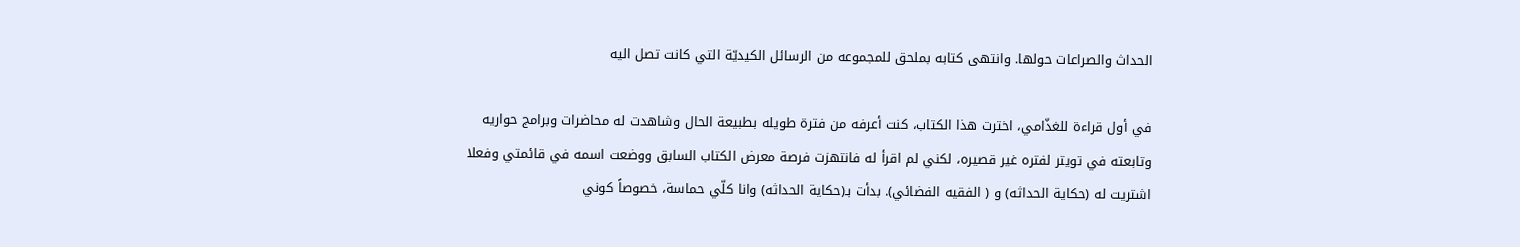الحداث والصراعات حولها. وانتهى كتابه بملحق للمجموعه من الرسائل الكيديّة التي كانت تصل اليه

في أول قراءة للغذّامي، اخترت هذا الكتاب، كنت أعرفه من فترة طويله بطبيعة الحال وشاهدت له محاضرات وبرامج حواريه وتابعته في تويتر لفتره غير قصيره، لكني لم اقرأ له فانتهزت فرصة معرض الكتاب السابق ووضعت اسمه في قائمتي وفعلا اشتريت له (حكاية الحداثه) و ( الفقيه الفضائي). بدأت بـ(حكاية الحداثه) وانا كلّي حماسة، خصوصاً كوني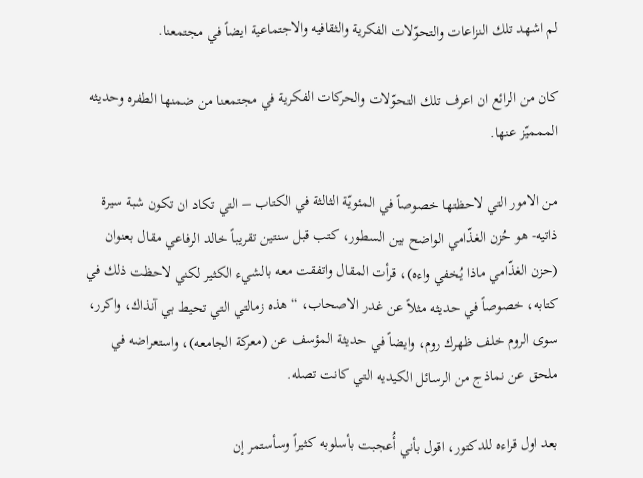لم اشهد تلك النزاعات والتحوّلات الفكرية والثقافيه والاجتماعية ايضاً في مجتمعنا.

كان من الرائع ان اعرف تلك التحوّلات والحركات الفكرية في مجتمعنا من ضمنها الطفره وحديثه الممميّز عنها.

من الامور التي لاحظتها خصوصاً في المئويّة الثالثة في الكتاب – التي تكاد ان تكون شبة سيرة ذاتيه- هو حُزن الغذّامي الواضح بين السطور، كتب قبل سنتين تقريباً خالد الرفاعي مقال بعنوان (حزن الغذّامي ماذا يُخفي واءه)، قرأت المقال واتفقت معه بالشيء الكثير لكني لاحظت ذلك في كتابه، خصوصاً في حديثه مثلاً عن غدر الاصحاب، “هذه زمالتي التي تحيط بي آنذاك، واكرر، سوى الروم خلف ظهرك روم، وايضاً في حديثة المؤسف عن (معركة الجامعه)، واستعراضه في ملحق عن نماذج من الرسائل الكيديه التي كانت تصله.

بعد اول قراءه للدكتور، اقول بأني أُعجبت بأسلوبه كثيراً وسأستمر إن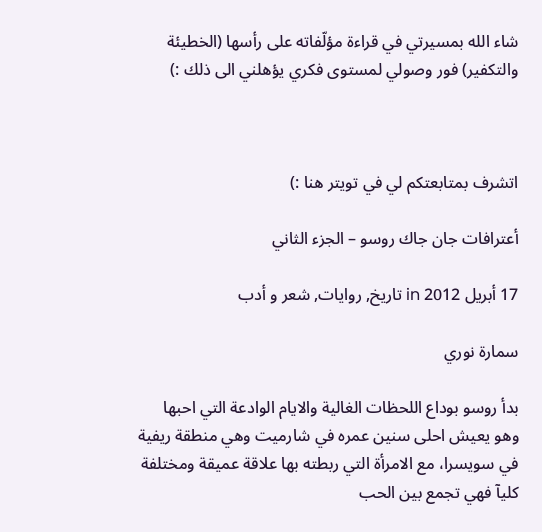شاء الله بمسيرتي في قراءة مؤلّفاته على رأسها (الخطيئة والتكفير) فور وصولي لمستوى فكري يؤهلني الى ذلك :)



اتشرف بمتابعتكم لي في تويتر هنا :)

أعترافات جان جاك روسو – الجزء الثاني

17 أبريل 2012 in تاريخ, روايات, شعر و أدب

سمارة نوري

بدأ روسو بوداع اللحظات الغالية والايام الوادعة التي احبها وهو يعيش احلى سنين عمره في شارميت وهي منطقة ريفية في سويسرا، مع الامرأة التي ربطته بها علاقة عميقة ومختلفة كليآ فهي تجمع بين الحب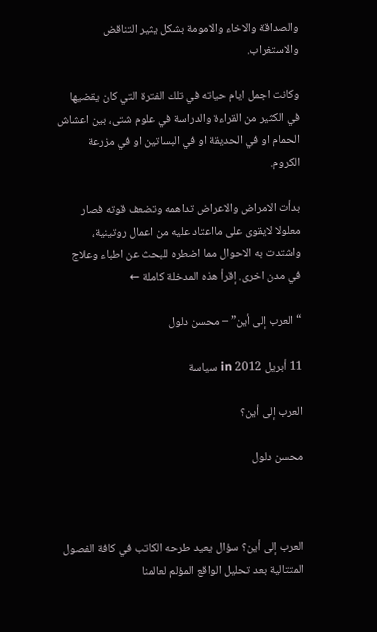والصداقة والاخاء والامومة بشكل يثير التناقض والاستغراب.

وكانت اجمل ايام حياته في تلك الفترة التي كان يقضيها في الكثير من القراءة والدراسة في علوم شتى، بين اعشاش الحمام او في الحديقة او في البساتين او في مزرعة الكروم.

بدأت الامراض والاعراض تداهمه وتضعف قوته فصار معلولا لايقوى على مااعتاد عليه من اعمال روتينية، واشتدت به الاحوال مما اضطره للبحث عن اطباء وعلاج في مدن اخرى. إقرأ هذه المدخلة كاملة ←

“العرب إلى أين” – محسن دلول

11 أبريل 2012 in سياسة

العرب إلى أين؟

محسن دلول



العرب إلى أين؟ سؤال يعيد طرحه الكاتب في كافة الفصول المتتالية بعد تحليل الواقع المؤلم لعالمنا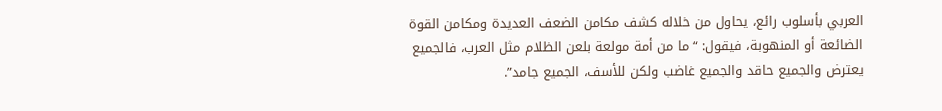العربي بأسلوب رائع، يحاول من خلاله كشف مكامن الضعف العديدة ومكامن القوة الضائعة أو المنهوبة، فيقول: “ما من أمة مولعة بلعن الظلام مثل العرب، فالجميع يعترض والجميع حاقد والجميع غاضب ولكن للأسف، الجميع جامد”.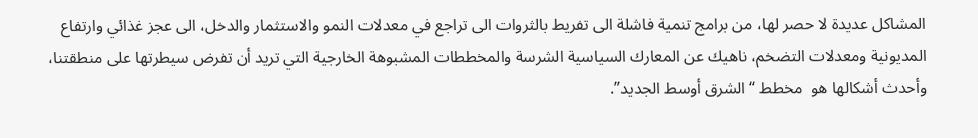المشاكل عديدة لا حصر لها، من برامج تنمية فاشلة الى تفريط بالثروات الى تراجع في معدلات النمو والاستثمار والدخل، الى عجز غذائي وارتفاع المديونية ومعدلات التضخم، ناهيك عن المعارك السياسية الشرسة والمخططات المشبوهة الخارجية التي تريد أن تفرض سيطرتها على منطقتنا، وأحدث أشكالها هو  مخطط “الشرق أوسط الجديد”.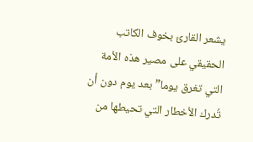يشعر القارئ بخوف الكاتب الحقيقي على مصير هذه الأمة التي تغرق يوما” بعد يوم دون أن تُدرك الأخطار التي تحيطها من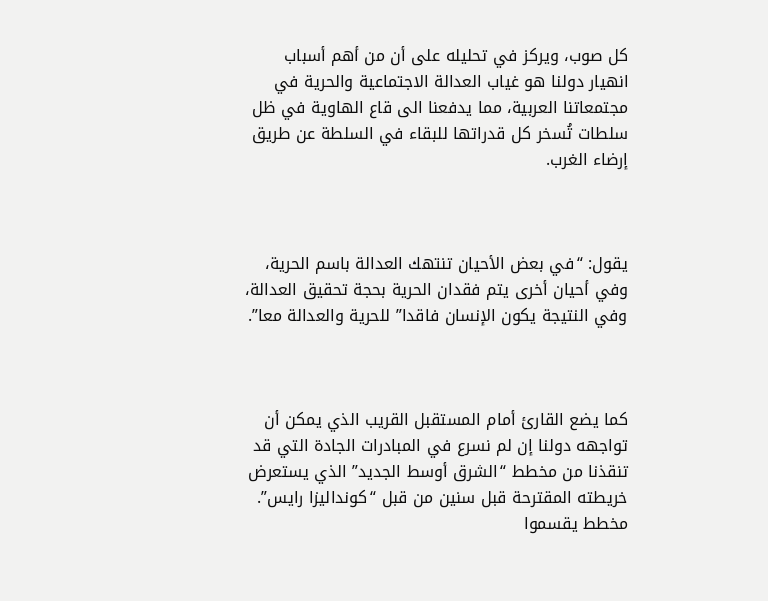كل صوب، ويركز في تحليله على أن من أهم أسباب انهيار دولنا هو غياب العدالة الاجتماعية والحرية في مجتمعاتنا العربية، مما يدفعنا الى قاع الهاوية في ظل سلطات تُسخر كل قدراتها للبقاء في السلطة عن طريق إرضاء الغرب.



يقول: “في بعض الأحيان تنتهك العدالة باسم الحرية، وفي أحيان أخرى يتم فقدان الحرية بحجة تحقيق العدالة، وفي النتيجة يكون الإنسان فاقدا” للحرية والعدالة معا”.



كما يضع القارئ أمام المستقبل القريب الذي يمكن أن تواجهه دولنا إن لم نسرع في المبادرات الجادة التي قد تنقذنا من مخطط “الشرق أوسط الجديد” الذي يستعرض خريطته المقترحة قبل سنين من قبل “كونداليزا رايس”. مخطط يقسموا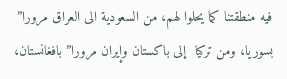فيه منطقتنا كما يحلوا لهم، من السعودية الى العراق مرورا” بسوريا، ومن تركيا  إلى باكستان وإيران مرورا” بافغانستان،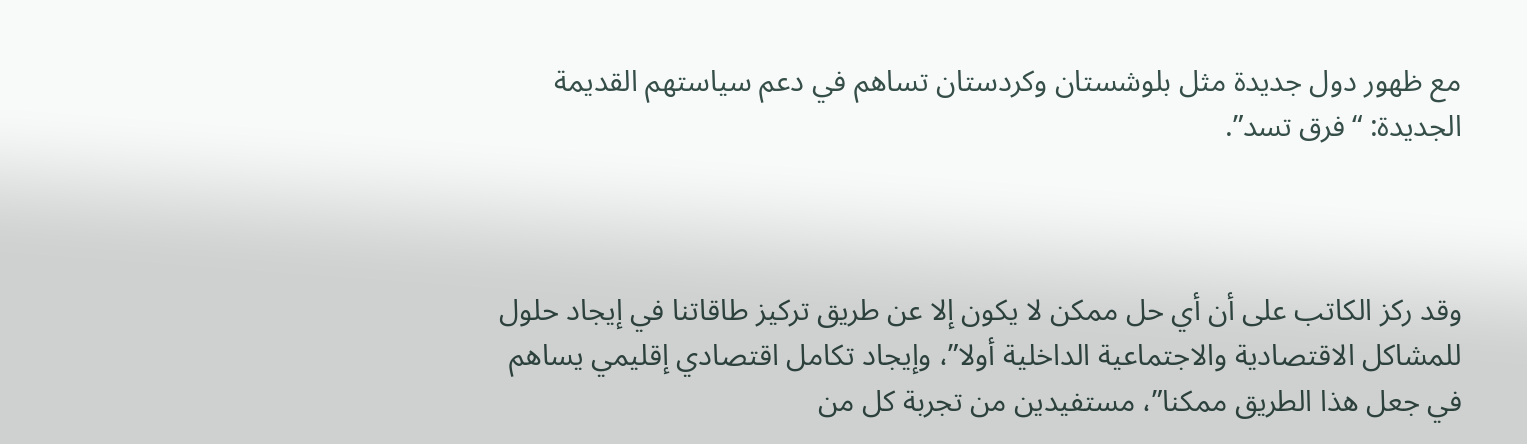مع ظهور دول جديدة مثل بلوشستان وكردستان تساهم في دعم سياستهم القديمة الجديدة: “فرق تسد”.



وقد ركز الكاتب على أن أي حل ممكن لا يكون إلا عن طريق تركيز طاقاتنا في إيجاد حلول للمشاكل الاقتصادية والاجتماعية الداخلية أولا”، وإيجاد تكامل اقتصادي إقليمي يساهم في جعل هذا الطريق ممكنا”، مستفيدين من تجربة كل من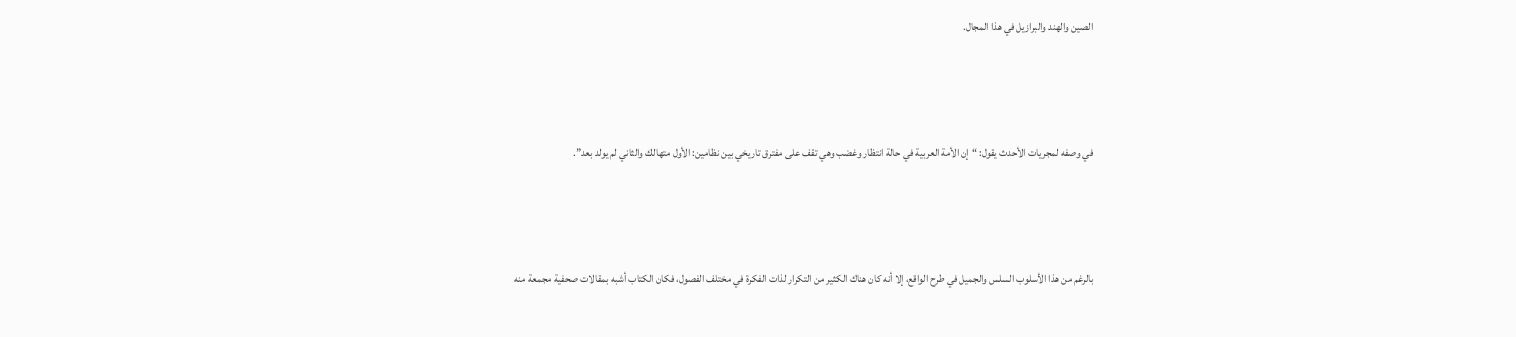الصين والهند والبرازيل في هذا المجال.



في وصفه لمجريات الأحدث يقول: “إن الأمة العربية في حالة انتظار وغضب وهي تقف على مفترق تاريخي بين نظامين: الأول متهالك والثاني لم يولد بعد”.



بالرغم من هذا الأسلوب السلس والجميل في طرح الواقع، إلا أنه كان هناك الكثير من التكرار لذات الفكرة في مختلف الفصول، فكان الكتاب أشبه بمقالات صحفية مجمعة منه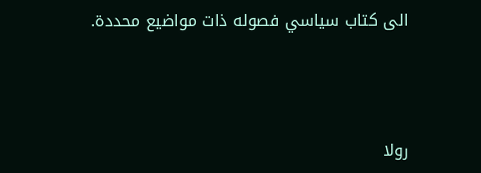الى كتاب سياسي فصوله ذات مواضيع محددة.



رولا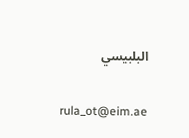البلبيسي

rula_ot@eim.ae